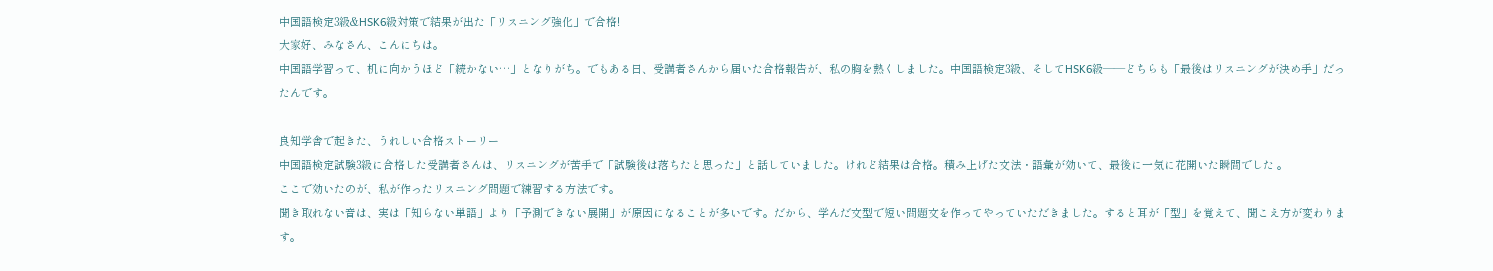中国語検定3級&HSK6級対策で結果が出た「リスニング強化」で合格!
大家好、みなさん、こんにちは。
中国語学習って、机に向かうほど「続かない…」となりがち。でもある日、受講者さんから届いた合格報告が、私の胸を熱くしました。中国語検定3級、そしてHSK6級――どちらも「最後はリスニングが決め手」だったんです。

良知学舎で起きた、うれしい合格ストーリー
中国語検定試験3級に合格した受講者さんは、リスニングが苦手で「試験後は落ちたと思った」と話していました。けれど結果は合格。積み上げた文法・語彙が効いて、最後に一気に花開いた瞬間でした 。
ここで効いたのが、私が作ったリスニング問題で練習する方法です。
聞き取れない音は、実は「知らない単語」より「予測できない展開」が原因になることが多いです。だから、学んだ文型で短い問題文を作ってやっていただきました。すると耳が「型」を覚えて、聞こえ方が変わります。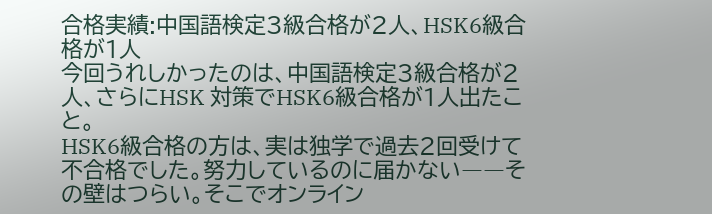合格実績:中国語検定3級合格が2人、HSK6級合格が1人
今回うれしかったのは、中国語検定3級合格が2人、さらにHSK 対策でHSK6級合格が1人出たこと。
HSK6級合格の方は、実は独学で過去2回受けて不合格でした。努力しているのに届かない――その壁はつらい。そこでオンライン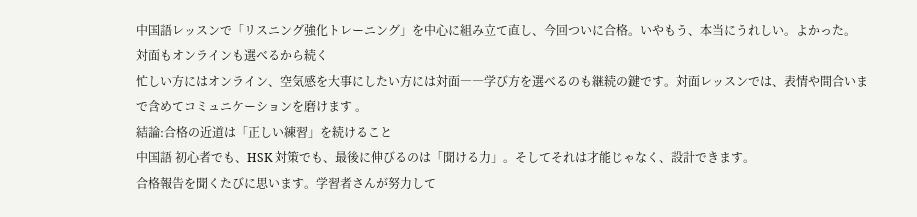中国語レッスンで「リスニング強化トレーニング」を中心に組み立て直し、今回ついに合格。いやもう、本当にうれしい。よかった。
対面もオンラインも選べるから続く
忙しい方にはオンライン、空気感を大事にしたい方には対面――学び方を選べるのも継続の鍵です。対面レッスンでは、表情や間合いまで含めてコミュニケーションを磨けます 。
結論:合格の近道は「正しい練習」を続けること
中国語 初心者でも、HSK 対策でも、最後に伸びるのは「聞ける力」。そしてそれは才能じゃなく、設計できます。
合格報告を聞くたびに思います。学習者さんが努力して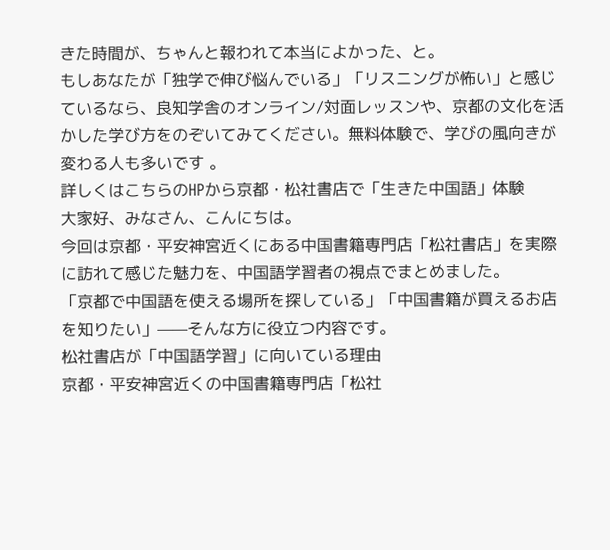きた時間が、ちゃんと報われて本当によかった、と。
もしあなたが「独学で伸び悩んでいる」「リスニングが怖い」と感じているなら、良知学舎のオンライン/対面レッスンや、京都の文化を活かした学び方をのぞいてみてください。無料体験で、学びの風向きが変わる人も多いです 。
詳しくはこちらのHPから京都・松社書店で「生きた中国語」体験
大家好、みなさん、こんにちは。
今回は京都・平安神宮近くにある中国書籍専門店「松社書店」を実際に訪れて感じた魅力を、中国語学習者の視点でまとめました。
「京都で中国語を使える場所を探している」「中国書籍が買えるお店を知りたい」——そんな方に役立つ内容です。
松社書店が「中国語学習」に向いている理由
京都・平安神宮近くの中国書籍専門店「松社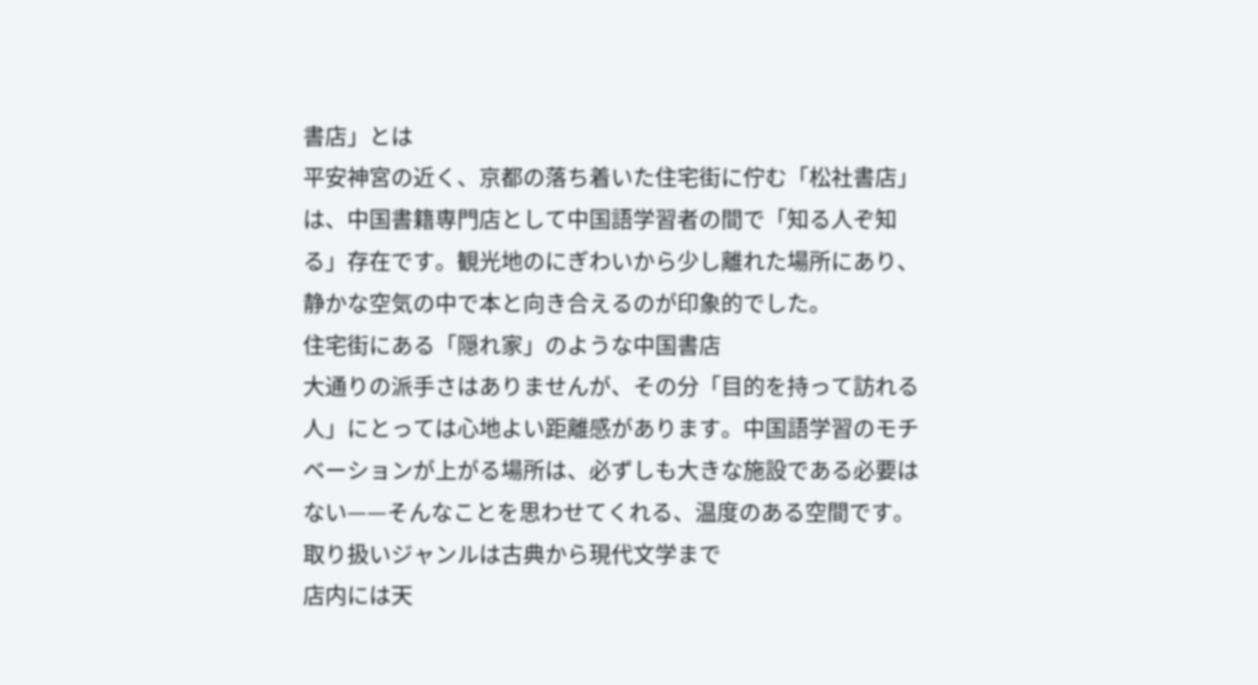書店」とは
平安神宮の近く、京都の落ち着いた住宅街に佇む「松社書店」は、中国書籍専門店として中国語学習者の間で「知る人ぞ知る」存在です。観光地のにぎわいから少し離れた場所にあり、静かな空気の中で本と向き合えるのが印象的でした。
住宅街にある「隠れ家」のような中国書店
大通りの派手さはありませんが、その分「目的を持って訪れる人」にとっては心地よい距離感があります。中国語学習のモチベーションが上がる場所は、必ずしも大きな施設である必要はない——そんなことを思わせてくれる、温度のある空間です。
取り扱いジャンルは古典から現代文学まで
店内には天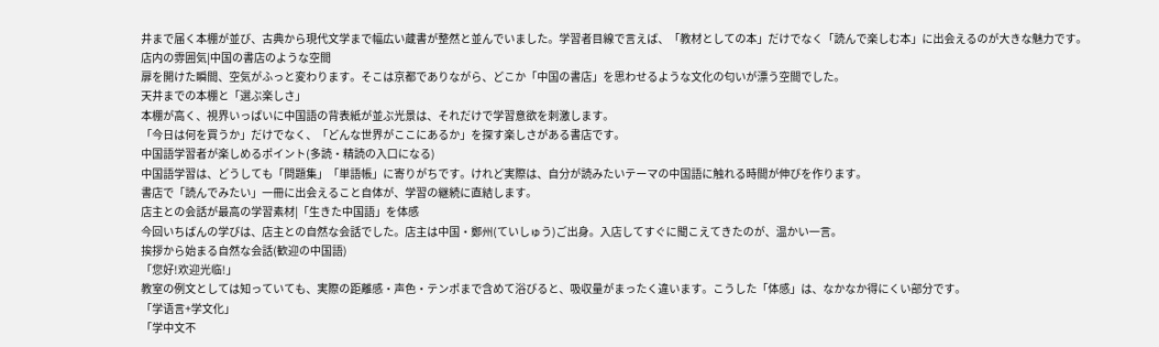井まで届く本棚が並び、古典から現代文学まで幅広い蔵書が整然と並んでいました。学習者目線で言えば、「教材としての本」だけでなく「読んで楽しむ本」に出会えるのが大きな魅力です。
店内の雰囲気|中国の書店のような空間
扉を開けた瞬間、空気がふっと変わります。そこは京都でありながら、どこか「中国の書店」を思わせるような文化の匂いが漂う空間でした。
天井までの本棚と「選ぶ楽しさ」
本棚が高く、視界いっぱいに中国語の背表紙が並ぶ光景は、それだけで学習意欲を刺激します。
「今日は何を買うか」だけでなく、「どんな世界がここにあるか」を探す楽しさがある書店です。
中国語学習者が楽しめるポイント(多読・精読の入口になる)
中国語学習は、どうしても「問題集」「単語帳」に寄りがちです。けれど実際は、自分が読みたいテーマの中国語に触れる時間が伸びを作ります。
書店で「読んでみたい」一冊に出会えること自体が、学習の継続に直結します。
店主との会話が最高の学習素材|「生きた中国語」を体感
今回いちばんの学びは、店主との自然な会話でした。店主は中国・鄭州(ていしゅう)ご出身。入店してすぐに聞こえてきたのが、温かい一言。
挨拶から始まる自然な会話(歓迎の中国語)
「您好!欢迎光临!」
教室の例文としては知っていても、実際の距離感・声色・テンポまで含めて浴びると、吸収量がまったく違います。こうした「体感」は、なかなか得にくい部分です。
「学语言+学文化」
「学中文不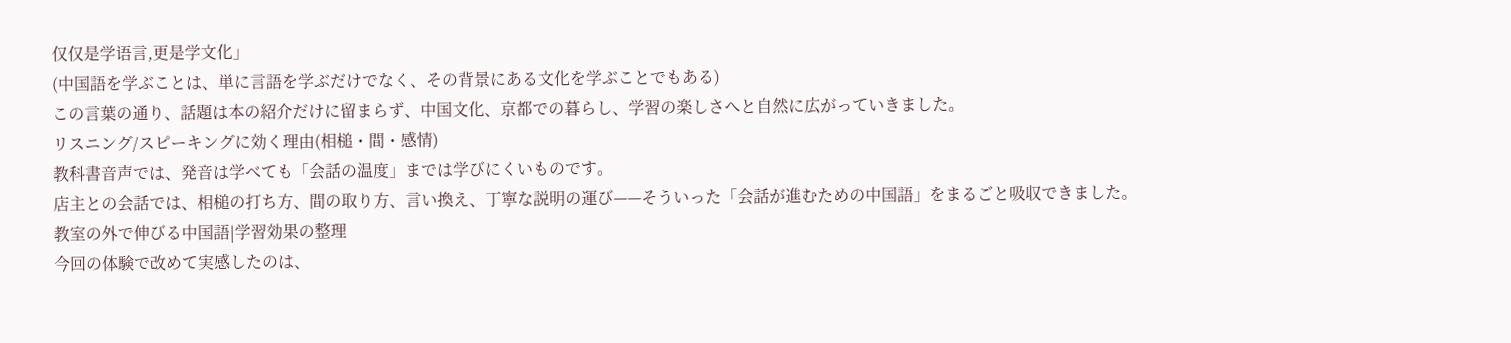仅仅是学语言,更是学文化」
(中国語を学ぶことは、単に言語を学ぶだけでなく、その背景にある文化を学ぶことでもある)
この言葉の通り、話題は本の紹介だけに留まらず、中国文化、京都での暮らし、学習の楽しさへと自然に広がっていきました。
リスニング/スピーキングに効く理由(相槌・間・感情)
教科書音声では、発音は学べても「会話の温度」までは学びにくいものです。
店主との会話では、相槌の打ち方、間の取り方、言い換え、丁寧な説明の運び——そういった「会話が進むための中国語」をまるごと吸収できました。
教室の外で伸びる中国語|学習効果の整理
今回の体験で改めて実感したのは、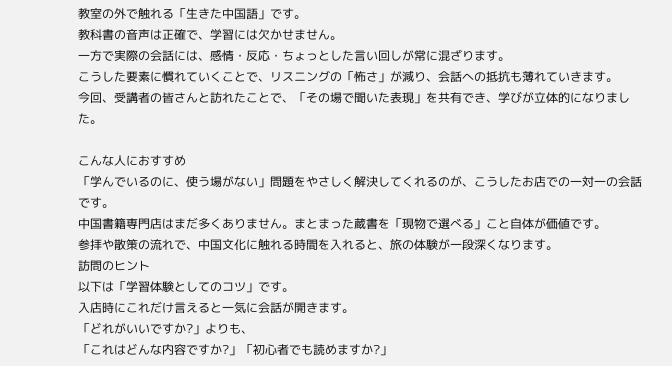教室の外で触れる「生きた中国語」です。
教科書の音声は正確で、学習には欠かせません。
一方で実際の会話には、感情・反応・ちょっとした言い回しが常に混ざります。
こうした要素に慣れていくことで、リスニングの「怖さ」が減り、会話への抵抗も薄れていきます。
今回、受講者の皆さんと訪れたことで、「その場で聞いた表現」を共有でき、学びが立体的になりました。

こんな人におすすめ
「学んでいるのに、使う場がない」問題をやさしく解決してくれるのが、こうしたお店での一対一の会話です。
中国書籍専門店はまだ多くありません。まとまった蔵書を「現物で選べる」こと自体が価値です。
参拝や散策の流れで、中国文化に触れる時間を入れると、旅の体験が一段深くなります。
訪問のヒント
以下は「学習体験としてのコツ」です。
入店時にこれだけ言えると一気に会話が開きます。
「どれがいいですか?」よりも、
「これはどんな内容ですか?」「初心者でも読めますか?」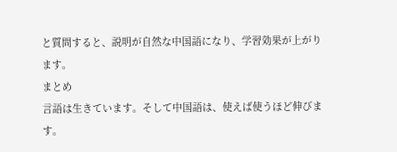と質問すると、説明が自然な中国語になり、学習効果が上がります。
まとめ
言語は生きています。そして中国語は、使えば使うほど伸びます。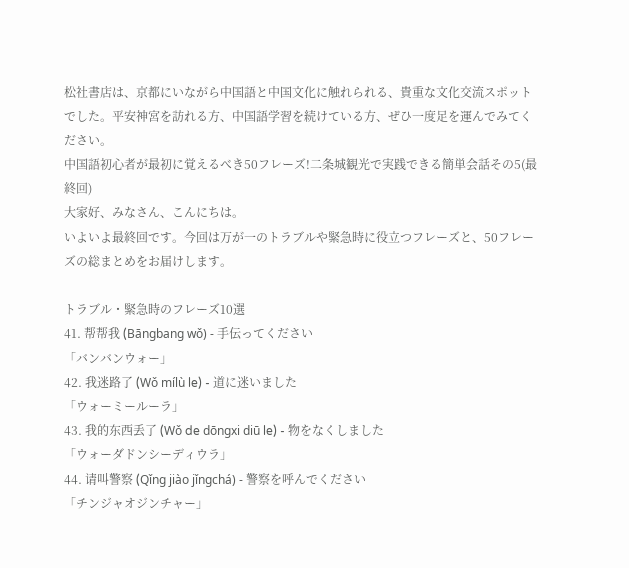松社書店は、京都にいながら中国語と中国文化に触れられる、貴重な文化交流スポットでした。平安神宮を訪れる方、中国語学習を続けている方、ぜひ一度足を運んでみてください。
中国語初心者が最初に覚えるべき50フレーズ!二条城観光で実践できる簡単会話その5(最終回)
大家好、みなさん、こんにちは。
いよいよ最終回です。今回は万が一のトラブルや緊急時に役立つフレーズと、50フレーズの総まとめをお届けします。

トラブル・緊急時のフレーズ10選
41. 帮帮我 (Bāngbang wǒ) - 手伝ってください
「バンバンウォー」
42. 我迷路了 (Wǒ mílù le) - 道に迷いました
「ウォーミールーラ」
43. 我的东西丢了 (Wǒ de dōngxi diū le) - 物をなくしました
「ウォーダドンシーディウラ」
44. 请叫警察 (Qǐng jiào jǐngchá) - 警察を呼んでください
「チンジャオジンチャー」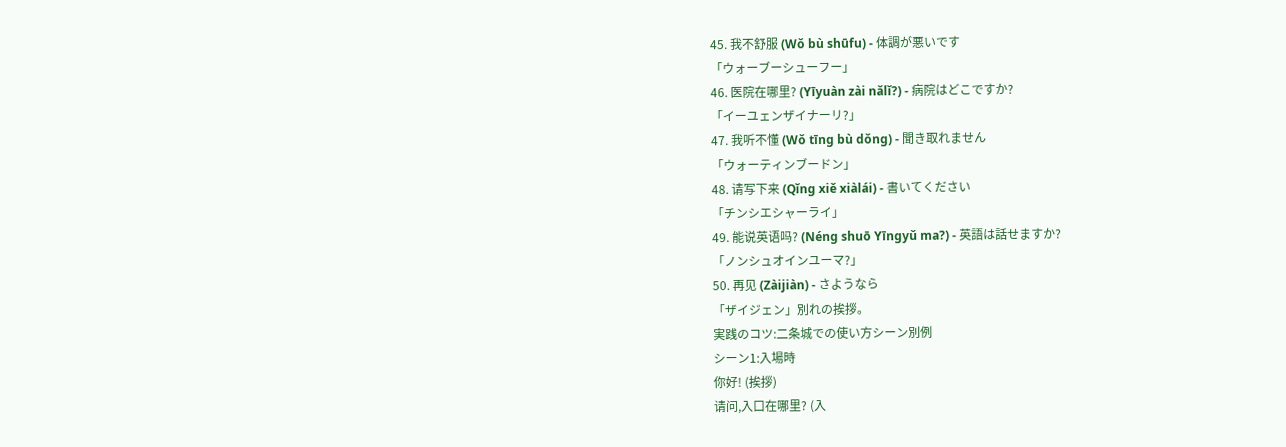45. 我不舒服 (Wǒ bù shūfu) - 体調が悪いです
「ウォーブーシューフー」
46. 医院在哪里? (Yīyuàn zài nǎlǐ?) - 病院はどこですか?
「イーユェンザイナーリ?」
47. 我听不懂 (Wǒ tīng bù dǒng) - 聞き取れません
「ウォーティンブードン」
48. 请写下来 (Qǐng xiě xiàlái) - 書いてください
「チンシエシャーライ」
49. 能说英语吗? (Néng shuō Yīngyǔ ma?) - 英語は話せますか?
「ノンシュオインユーマ?」
50. 再见 (Zàijiàn) - さようなら
「ザイジェン」別れの挨拶。
実践のコツ:二条城での使い方シーン別例
シーン1:入場時
你好! (挨拶)
请问,入口在哪里? (入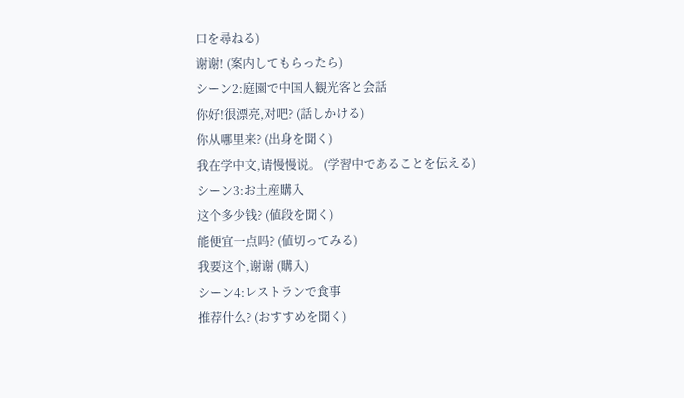口を尋ねる)
谢谢! (案内してもらったら)
シーン2:庭園で中国人観光客と会話
你好!很漂亮,对吧? (話しかける)
你从哪里来? (出身を聞く)
我在学中文,请慢慢说。 (学習中であることを伝える)
シーン3:お土産購入
这个多少钱? (値段を聞く)
能便宜一点吗? (値切ってみる)
我要这个,谢谢 (購入)
シーン4:レストランで食事
推荐什么? (おすすめを聞く)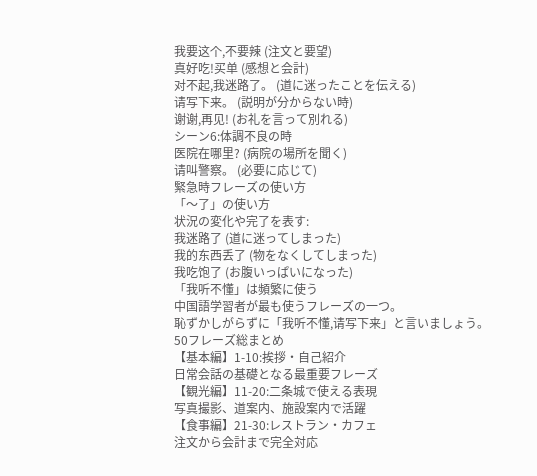我要这个,不要辣 (注文と要望)
真好吃!买单 (感想と会計)
对不起,我迷路了。 (道に迷ったことを伝える)
请写下来。 (説明が分からない時)
谢谢,再见! (お礼を言って別れる)
シーン6:体調不良の時
医院在哪里? (病院の場所を聞く)
请叫警察。 (必要に応じて)
緊急時フレーズの使い方
「〜了」の使い方
状況の変化や完了を表す:
我迷路了 (道に迷ってしまった)
我的东西丢了 (物をなくしてしまった)
我吃饱了 (お腹いっぱいになった)
「我听不懂」は頻繁に使う
中国語学習者が最も使うフレーズの一つ。
恥ずかしがらずに「我听不懂,请写下来」と言いましょう。
50フレーズ総まとめ
【基本編】1-10:挨拶・自己紹介
日常会話の基礎となる最重要フレーズ
【観光編】11-20:二条城で使える表現
写真撮影、道案内、施設案内で活躍
【食事編】21-30:レストラン・カフェ
注文から会計まで完全対応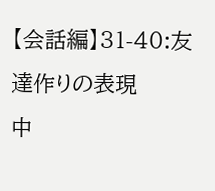【会話編】31-40:友達作りの表現
中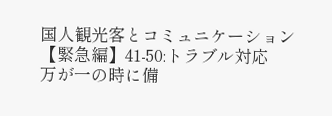国人観光客とコミュニケーション
【緊急編】41-50:トラブル対応
万が一の時に備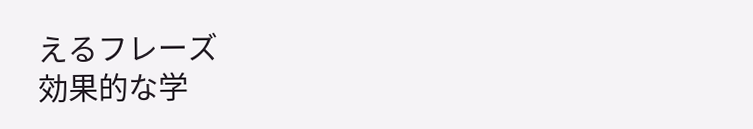えるフレーズ
効果的な学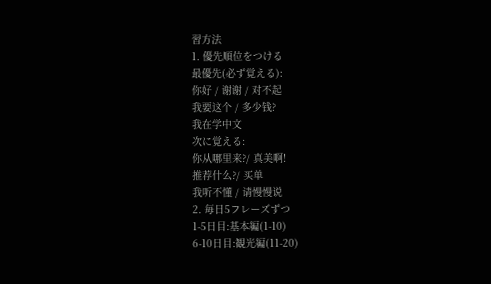習方法
1. 優先順位をつける
最優先(必ず覚える):
你好 / 谢谢 / 对不起
我要这个 / 多少钱?
我在学中文
次に覚える:
你从哪里来?/ 真美啊!
推荐什么?/ 买单
我听不懂 / 请慢慢说
2. 毎日5フレーズずつ
1-5日目:基本編(1-10)
6-10日目:観光編(11-20)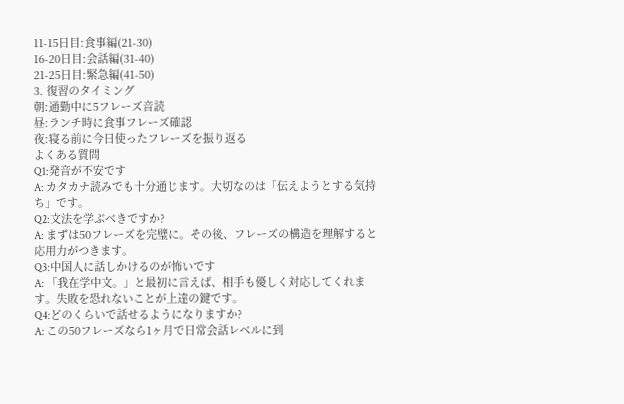11-15日目:食事編(21-30)
16-20日目:会話編(31-40)
21-25日目:緊急編(41-50)
3. 復習のタイミング
朝:通勤中に5フレーズ音読
昼:ランチ時に食事フレーズ確認
夜:寝る前に今日使ったフレーズを振り返る
よくある質問
Q1:発音が不安です
A: カタカナ読みでも十分通じます。大切なのは「伝えようとする気持ち」です。
Q2:文法を学ぶべきですか?
A: まずは50フレーズを完璧に。その後、フレーズの構造を理解すると応用力がつきます。
Q3:中国人に話しかけるのが怖いです
A: 「我在学中文。」と最初に言えば、相手も優しく対応してくれます。失敗を恐れないことが上達の鍵です。
Q4:どのくらいで話せるようになりますか?
A: この50フレーズなら1ヶ月で日常会話レベルに到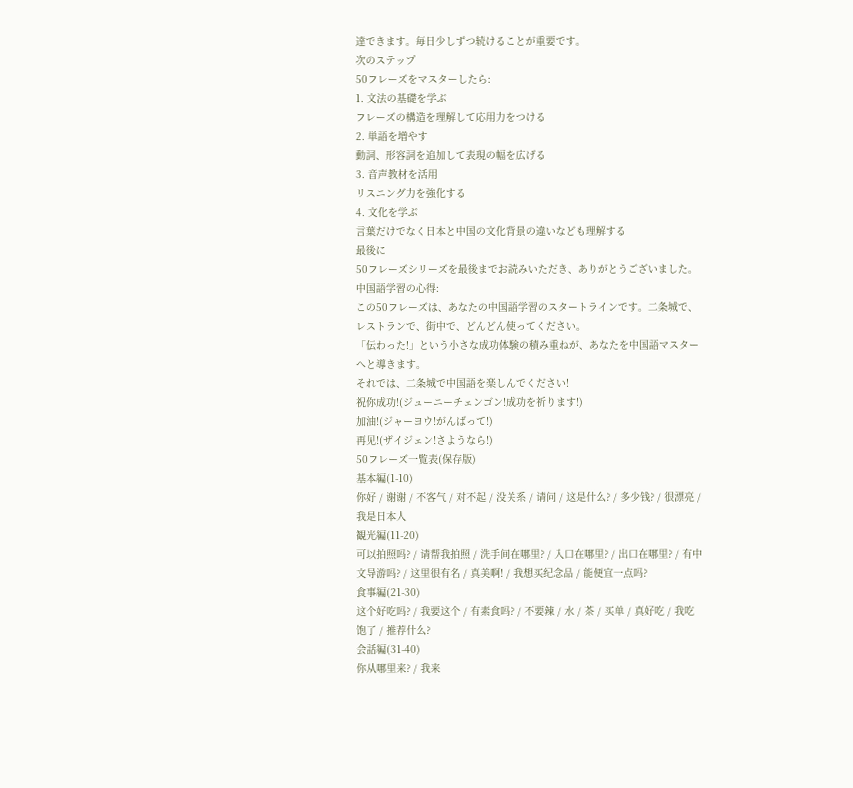達できます。毎日少しずつ続けることが重要です。
次のステップ
50フレーズをマスターしたら:
1. 文法の基礎を学ぶ
フレーズの構造を理解して応用力をつける
2. 単語を増やす
動詞、形容詞を追加して表現の幅を広げる
3. 音声教材を活用
リスニング力を強化する
4. 文化を学ぶ
言葉だけでなく日本と中国の文化背景の違いなども理解する
最後に
50フレーズシリーズを最後までお読みいただき、ありがとうございました。
中国語学習の心得:
この50フレーズは、あなたの中国語学習のスタートラインです。二条城で、レストランで、街中で、どんどん使ってください。
「伝わった!」という小さな成功体験の積み重ねが、あなたを中国語マスターへと導きます。
それでは、二条城で中国語を楽しんでください!
祝你成功!(ジューニーチェンゴン!成功を祈ります!)
加油!(ジャーヨウ!がんばって!)
再见!(ザイジェン!さようなら!)
50フレーズ一覧表(保存版)
基本編(1-10)
你好 / 谢谢 / 不客气 / 对不起 / 没关系 / 请问 / 这是什么? / 多少钱? / 很漂亮 / 我是日本人
観光編(11-20)
可以拍照吗? / 请帮我拍照 / 洗手间在哪里? / 入口在哪里? / 出口在哪里? / 有中文导游吗? / 这里很有名 / 真美啊! / 我想买纪念品 / 能便宜一点吗?
食事編(21-30)
这个好吃吗? / 我要这个 / 有素食吗? / 不要辣 / 水 / 茶 / 买单 / 真好吃 / 我吃饱了 / 推荐什么?
会話編(31-40)
你从哪里来? / 我来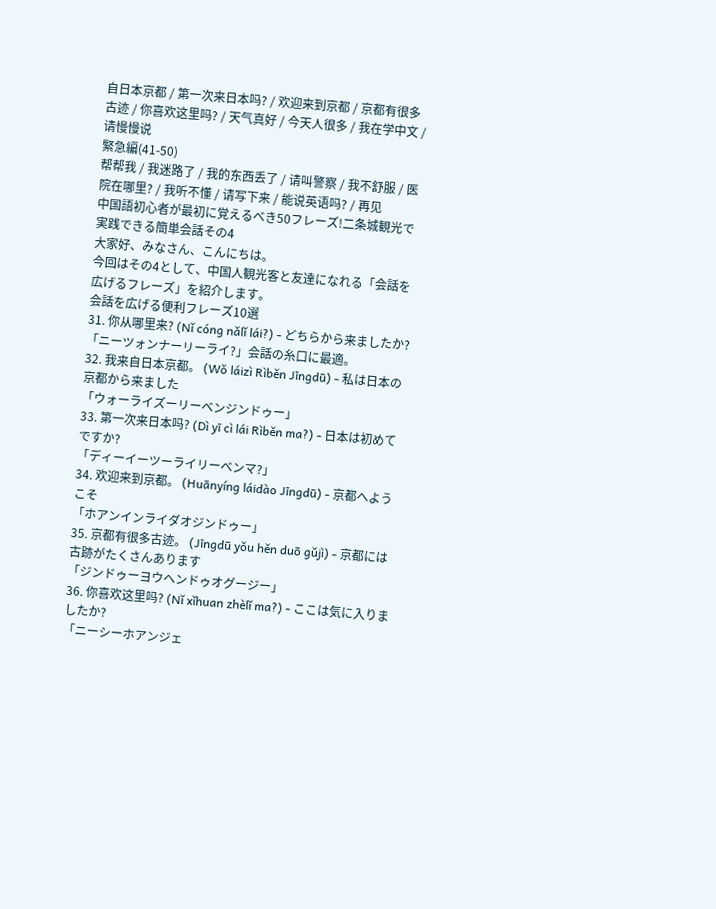自日本京都 / 第一次来日本吗? / 欢迎来到京都 / 京都有很多古迹 / 你喜欢这里吗? / 天气真好 / 今天人很多 / 我在学中文 / 请慢慢说
緊急編(41-50)
帮帮我 / 我迷路了 / 我的东西丢了 / 请叫警察 / 我不舒服 / 医院在哪里? / 我听不懂 / 请写下来 / 能说英语吗? / 再见
中国語初心者が最初に覚えるべき50フレーズ!二条城観光で実践できる簡単会話その4
大家好、みなさん、こんにちは。
今回はその4として、中国人観光客と友達になれる「会話を広げるフレーズ」を紹介します。
会話を広げる便利フレーズ10選
31. 你从哪里来? (Nǐ cóng nǎlǐ lái?) - どちらから来ましたか?
「ニーツォンナーリーライ?」会話の糸口に最適。
32. 我来自日本京都。 (Wǒ láizì Rìběn Jīngdū) - 私は日本の京都から来ました
「ウォーライズーリーベンジンドゥー」
33. 第一次来日本吗? (Dì yī cì lái Rìběn ma?) - 日本は初めてですか?
「ディーイーツーライリーベンマ?」
34. 欢迎来到京都。 (Huānyíng láidào Jīngdū) - 京都へようこそ
「ホアンインライダオジンドゥー」
35. 京都有很多古迹。 (Jīngdū yǒu hěn duō gǔjì) - 京都には古跡がたくさんあります
「ジンドゥーヨウヘンドゥオグージー」
36. 你喜欢这里吗? (Nǐ xǐhuan zhèlǐ ma?) - ここは気に入りましたか?
「ニーシーホアンジェ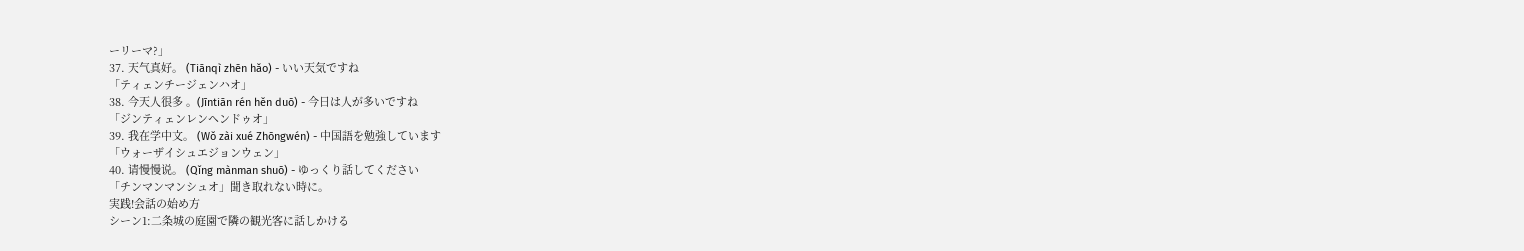ーリーマ?」
37. 天气真好。 (Tiānqì zhēn hǎo) - いい天気ですね
「ティェンチージェンハオ」
38. 今天人很多 。(Jīntiān rén hěn duō) - 今日は人が多いですね
「ジンティェンレンヘンドゥオ」
39. 我在学中文。 (Wǒ zài xué Zhōngwén) - 中国語を勉強しています
「ウォーザイシュエジョンウェン」
40. 请慢慢说。 (Qǐng mànman shuō) - ゆっくり話してください
「チンマンマンシュオ」聞き取れない時に。
実践!会話の始め方
シーン1:二条城の庭園で隣の観光客に話しかける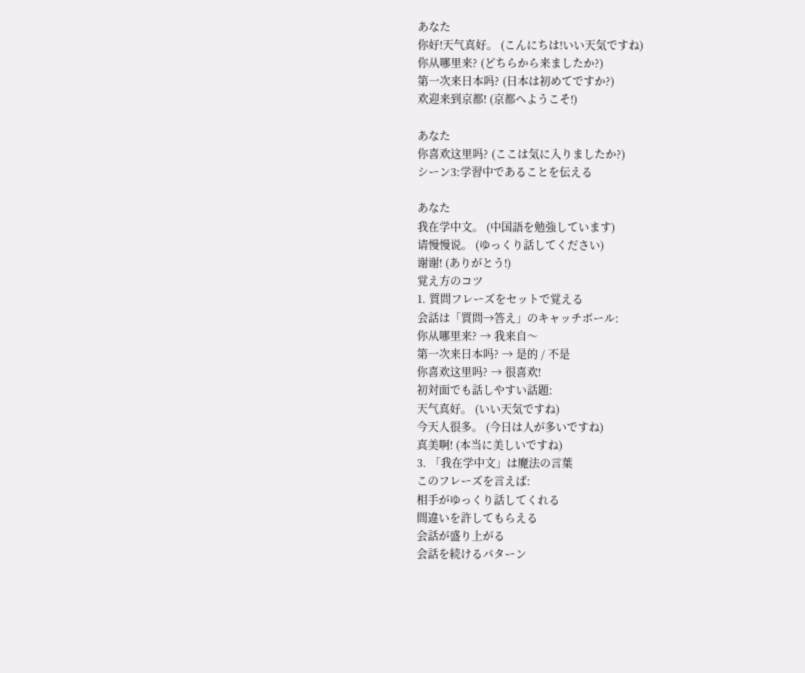あなた
你好!天气真好。 (こんにちは!いい天気ですね)
你从哪里来? (どちらから来ましたか?)
第一次来日本吗? (日本は初めてですか?)
欢迎来到京都! (京都へようこそ!)

あなた
你喜欢这里吗? (ここは気に入りましたか?)
シーン3:学習中であることを伝える

あなた
我在学中文。 (中国語を勉強しています)
请慢慢说。 (ゆっくり話してください)
谢谢! (ありがとう!)
覚え方のコツ
1. 質問フレーズをセットで覚える
会話は「質問→答え」のキャッチボール:
你从哪里来? → 我来自〜
第一次来日本吗? → 是的 / 不是
你喜欢这里吗? → 很喜欢!
初対面でも話しやすい話題:
天气真好。 (いい天気ですね)
今天人很多。 (今日は人が多いですね)
真美啊! (本当に美しいですね)
3. 「我在学中文」は魔法の言葉
このフレーズを言えば:
相手がゆっくり話してくれる
間違いを許してもらえる
会話が盛り上がる
会話を続けるパターン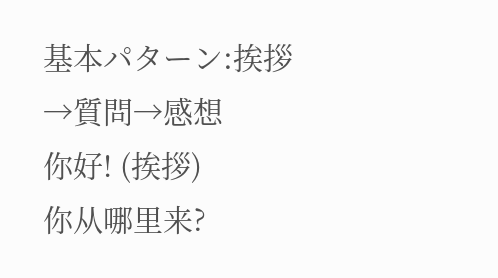基本パターン:挨拶→質問→感想
你好! (挨拶)
你从哪里来?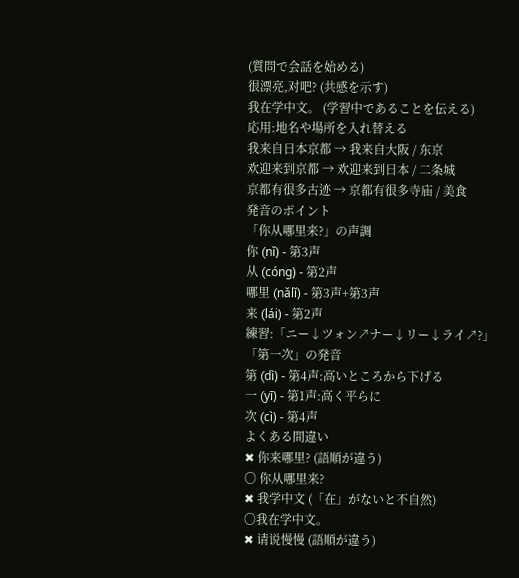(質問で会話を始める)
很漂亮,对吧? (共感を示す)
我在学中文。 (学習中であることを伝える)
応用:地名や場所を入れ替える
我来自日本京都 → 我来自大阪 / 东京
欢迎来到京都 → 欢迎来到日本 / 二条城
京都有很多古迹 → 京都有很多寺庙 / 美食
発音のポイント
「你从哪里来?」の声調
你 (nǐ) - 第3声
从 (cóng) - 第2声
哪里 (nǎlǐ) - 第3声+第3声
来 (lái) - 第2声
練習:「ニー↓ツォン↗ナー↓リー↓ライ↗?」
「第一次」の発音
第 (dì) - 第4声:高いところから下げる
一 (yī) - 第1声:高く平らに
次 (cì) - 第4声
よくある間違い
✖ 你来哪里? (語順が違う)
〇 你从哪里来?
✖ 我学中文 (「在」がないと不自然)
〇我在学中文。
✖ 请说慢慢 (語順が違う)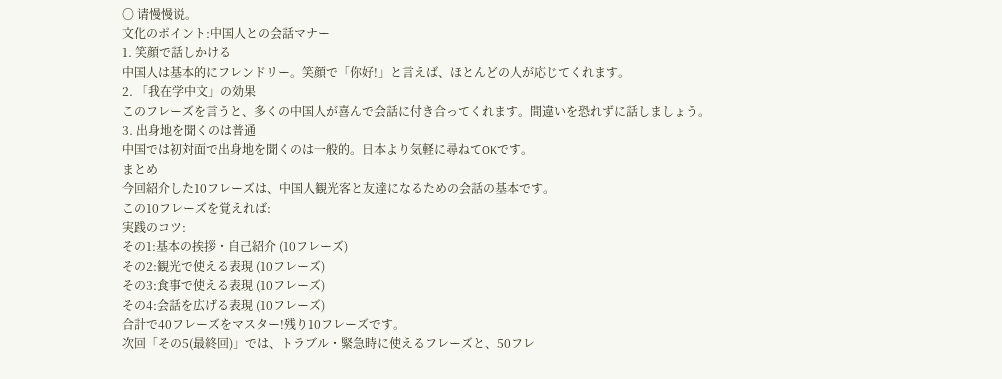〇 请慢慢说。
文化のポイント:中国人との会話マナー
1. 笑顔で話しかける
中国人は基本的にフレンドリー。笑顔で「你好!」と言えば、ほとんどの人が応じてくれます。
2. 「我在学中文」の効果
このフレーズを言うと、多くの中国人が喜んで会話に付き合ってくれます。間違いを恐れずに話しましょう。
3. 出身地を聞くのは普通
中国では初対面で出身地を聞くのは一般的。日本より気軽に尋ねてOKです。
まとめ
今回紹介した10フレーズは、中国人観光客と友達になるための会話の基本です。
この10フレーズを覚えれば:
実践のコツ:
その1:基本の挨拶・自己紹介 (10フレーズ)
その2:観光で使える表現 (10フレーズ)
その3:食事で使える表現 (10フレーズ)
その4:会話を広げる表現 (10フレーズ)
合計で40フレーズをマスター!残り10フレーズです。
次回「その5(最終回)」では、トラブル・緊急時に使えるフレーズと、50フレ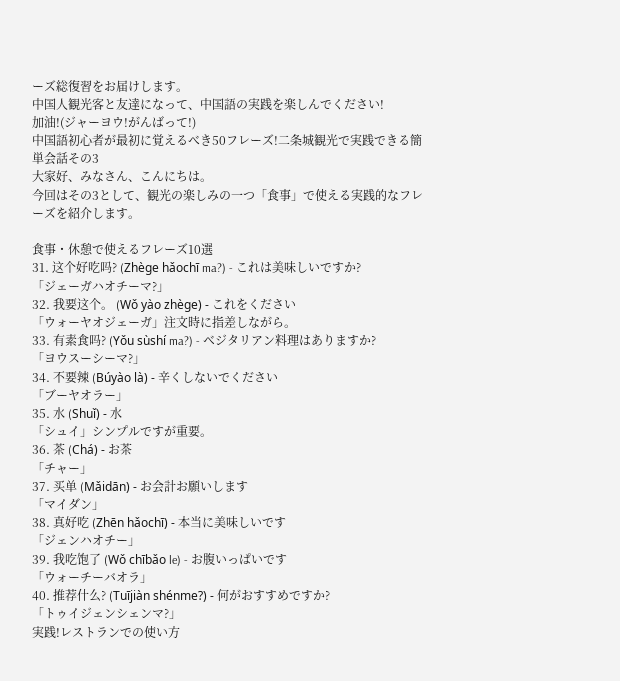ーズ総復習をお届けします。
中国人観光客と友達になって、中国語の実践を楽しんでください!
加油!(ジャーヨウ!がんばって!)
中国語初心者が最初に覚えるべき50フレーズ!二条城観光で実践できる簡単会話その3
大家好、みなさん、こんにちは。
今回はその3として、観光の楽しみの一つ「食事」で使える実践的なフレーズを紹介します。

食事・休憩で使えるフレーズ10選
31. 这个好吃吗? (Zhège hǎochī ma?) - これは美味しいですか?
「ジェーガハオチーマ?」
32. 我要这个。 (Wǒ yào zhège) - これをください
「ウォーヤオジェーガ」注文時に指差しながら。
33. 有素食吗? (Yǒu sùshí ma?) - ベジタリアン料理はありますか?
「ヨウスーシーマ?」
34. 不要辣 (Búyào là) - 辛くしないでください
「ブーヤオラー」
35. 水 (Shuǐ) - 水
「シュイ」シンプルですが重要。
36. 茶 (Chá) - お茶
「チャー」
37. 买单 (Mǎidān) - お会計お願いします
「マイダン」
38. 真好吃 (Zhēn hǎochī) - 本当に美味しいです
「ジェンハオチー」
39. 我吃饱了 (Wǒ chībǎo le) - お腹いっぱいです
「ウォーチーバオラ」
40. 推荐什么? (Tuījiàn shénme?) - 何がおすすめですか?
「トゥイジェンシェンマ?」
実践!レストランでの使い方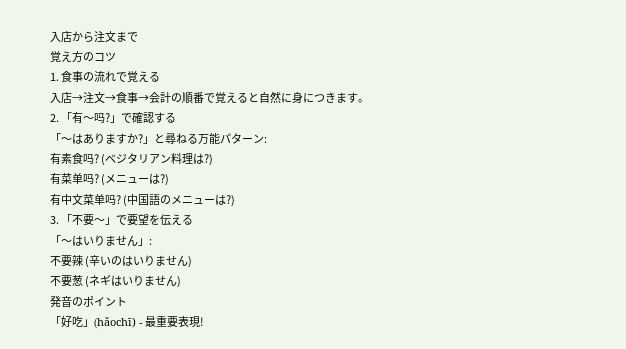入店から注文まで
覚え方のコツ
1. 食事の流れで覚える
入店→注文→食事→会計の順番で覚えると自然に身につきます。
2. 「有〜吗?」で確認する
「〜はありますか?」と尋ねる万能パターン:
有素食吗? (ベジタリアン料理は?)
有菜单吗? (メニューは?)
有中文菜单吗? (中国語のメニューは?)
3. 「不要〜」で要望を伝える
「〜はいりません」:
不要辣 (辛いのはいりません)
不要葱 (ネギはいりません)
発音のポイント
「好吃」(hǎochī) - 最重要表現!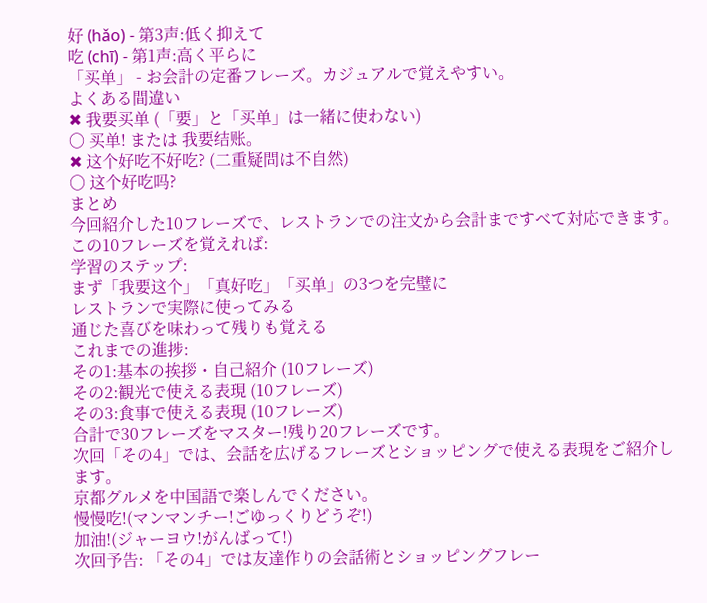好 (hǎo) - 第3声:低く抑えて
吃 (chī) - 第1声:高く平らに
「买单」 - お会計の定番フレーズ。カジュアルで覚えやすい。
よくある間違い
✖ 我要买单 (「要」と「买单」は一緒に使わない)
〇 买单! または 我要结账。
✖ 这个好吃不好吃? (二重疑問は不自然)
〇 这个好吃吗?
まとめ
今回紹介した10フレーズで、レストランでの注文から会計まですべて対応できます。
この10フレーズを覚えれば:
学習のステップ:
まず「我要这个」「真好吃」「买单」の3つを完璧に
レストランで実際に使ってみる
通じた喜びを味わって残りも覚える
これまでの進捗:
その1:基本の挨拶・自己紹介 (10フレーズ)
その2:観光で使える表現 (10フレーズ)
その3:食事で使える表現 (10フレーズ)
合計で30フレーズをマスター!残り20フレーズです。
次回「その4」では、会話を広げるフレーズとショッピングで使える表現をご紹介します。
京都グルメを中国語で楽しんでください。
慢慢吃!(マンマンチー!ごゆっくりどうぞ!)
加油!(ジャーヨウ!がんばって!)
次回予告: 「その4」では友達作りの会話術とショッピングフレー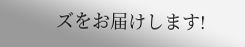ズをお届けします!